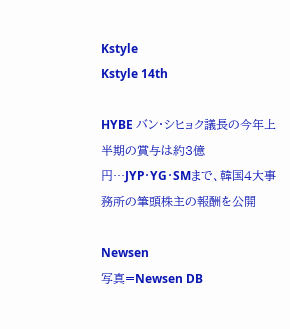Kstyle
Kstyle 14th

HYBE バン・シヒョク議長の今年上半期の賞与は約3億円…JYP・YG・SMまで、韓国4大事務所の筆頭株主の報酬を公開

Newsen
写真=Newsen DB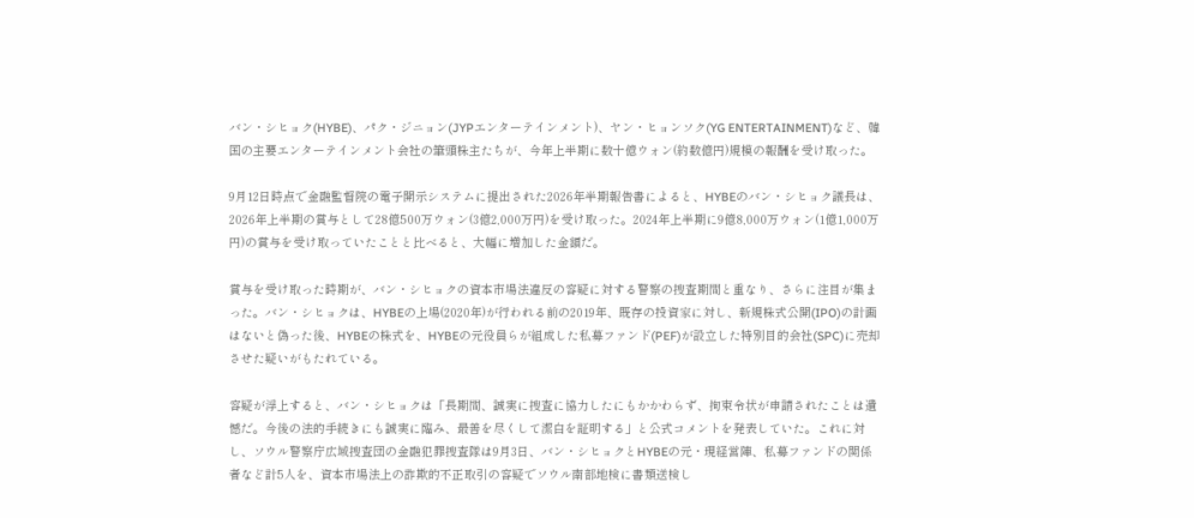バン・シヒョク(HYBE)、パク・ジニョン(JYPエンターテインメント)、ヤン・ヒョンソク(YG ENTERTAINMENT)など、韓国の主要エンターテインメント会社の筆頭株主たちが、今年上半期に数十億ウォン(約数億円)規模の報酬を受け取った。

9月12日時点で金融監督院の電子開示システムに提出された2026年半期報告書によると、HYBEのバン・シヒョク議長は、2026年上半期の賞与として28億500万ウォン(3億2,000万円)を受け取った。2024年上半期に9億8,000万ウォン(1億1,000万円)の賞与を受け取っていたことと比べると、大幅に増加した金額だ。

賞与を受け取った時期が、バン・シヒョクの資本市場法違反の容疑に対する警察の捜査期間と重なり、さらに注目が集まった。バン・シヒョクは、HYBEの上場(2020年)が行われる前の2019年、既存の投資家に対し、新規株式公開(IPO)の計画はないと偽った後、HYBEの株式を、HYBEの元役員らが組成した私募ファンド(PEF)が設立した特別目的会社(SPC)に売却させた疑いがもたれている。

容疑が浮上すると、バン・シヒョクは「長期間、誠実に捜査に協力したにもかかわらず、拘束令状が申請されたことは遺憾だ。今後の法的手続きにも誠実に臨み、最善を尽くして潔白を証明する」と公式コメントを発表していた。これに対し、ソウル警察庁広域捜査団の金融犯罪捜査隊は9月3日、バン・シヒョクとHYBEの元・現経営陣、私募ファンドの関係者など計5人を、資本市場法上の詐欺的不正取引の容疑でソウル南部地検に書類送検し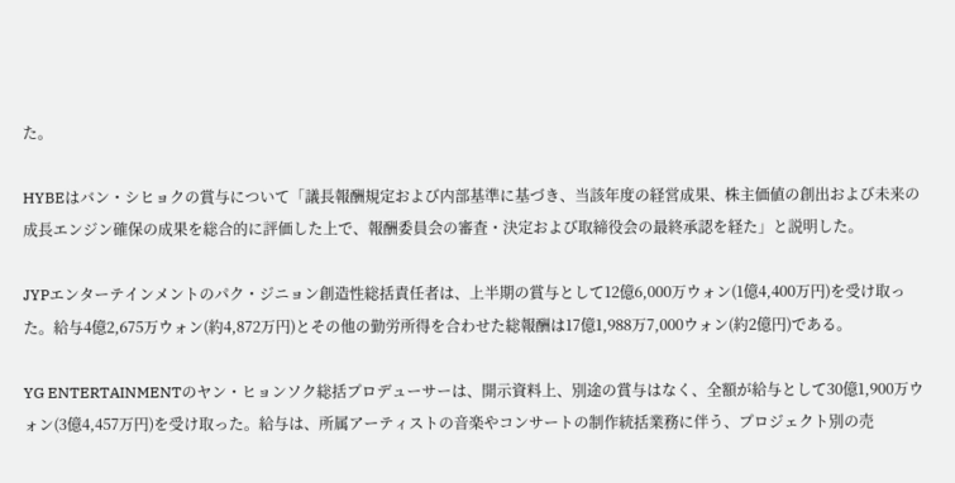た。

HYBEはバン・シヒョクの賞与について「議長報酬規定および内部基準に基づき、当該年度の経営成果、株主価値の創出および未来の成長エンジン確保の成果を総合的に評価した上で、報酬委員会の審査・決定および取締役会の最終承認を経た」と説明した。

JYPエンターテインメントのパク・ジニョン創造性総括責任者は、上半期の賞与として12億6,000万ウォン(1億4,400万円)を受け取った。給与4億2,675万ウォン(約4,872万円)とその他の勤労所得を合わせた総報酬は17億1,988万7,000ウォン(約2億円)である。

YG ENTERTAINMENTのヤン・ヒョンソク総括プロデューサーは、開示資料上、別途の賞与はなく、全額が給与として30億1,900万ウォン(3億4,457万円)を受け取った。給与は、所属アーティストの音楽やコンサートの制作統括業務に伴う、プロジェクト別の売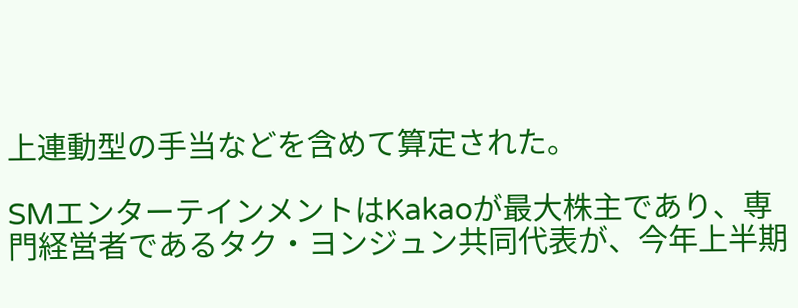上連動型の手当などを含めて算定された。

SMエンターテインメントはKakaoが最大株主であり、専門経営者であるタク・ヨンジュン共同代表が、今年上半期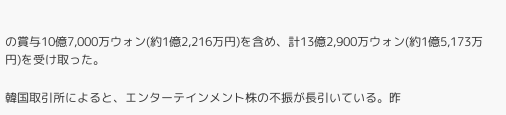の賞与10億7,000万ウォン(約1億2,216万円)を含め、計13億2,900万ウォン(約1億5,173万円)を受け取った。

韓国取引所によると、エンターテインメント株の不振が長引いている。昨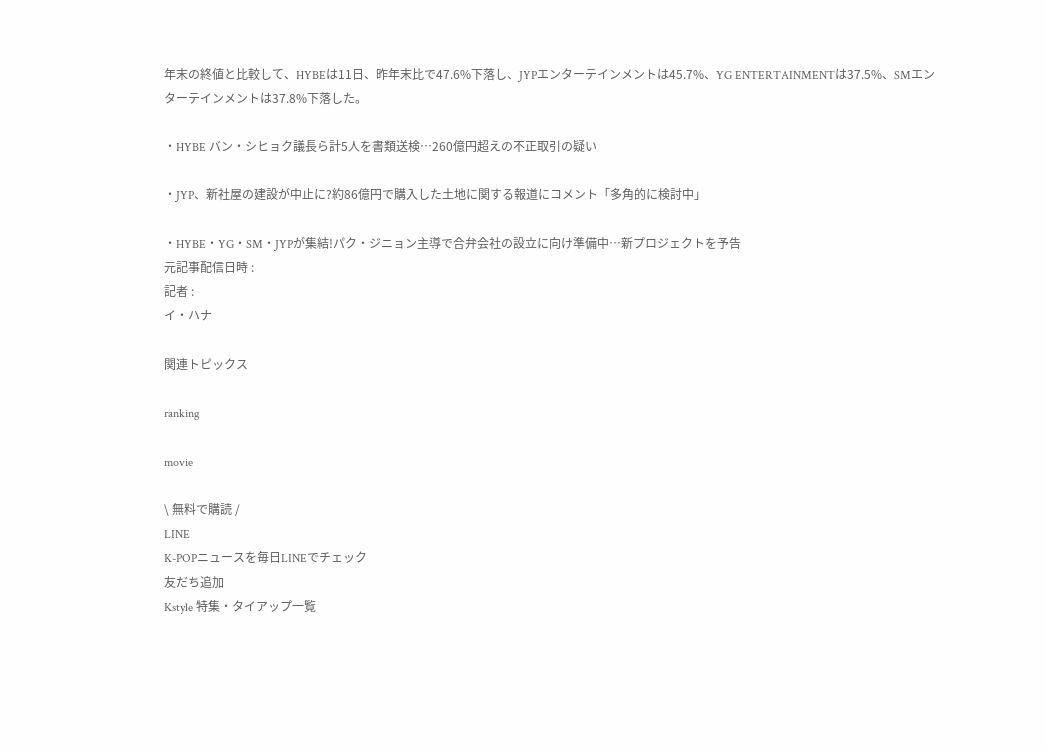年末の終値と比較して、HYBEは11日、昨年末比で47.6%下落し、JYPエンターテインメントは45.7%、YG ENTERTAINMENTは37.5%、SMエンターテインメントは37.8%下落した。

・HYBE バン・シヒョク議長ら計5人を書類送検…260億円超えの不正取引の疑い

・JYP、新社屋の建設が中止に?約86億円で購入した土地に関する報道にコメント「多角的に検討中」

・HYBE・YG・SM・JYPが集結!パク・ジニョン主導で合弁会社の設立に向け準備中…新プロジェクトを予告
元記事配信日時 :
記者 :
イ・ハナ

関連トピックス

ranking

movie

\ 無料で購読 /
LINE
K-POPニュースを毎日LINEでチェック
友だち追加
Kstyle 特集・タイアップ一覧